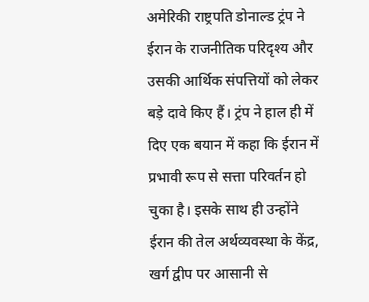अमेरिकी राष्ट्रपति डोनाल्ड ट्रंप ने ईरान के राजनीतिक परिदृश्य और उसकी आर्थिक संपत्तियों को लेकर बड़े दावे किए हैं। ट्रंप ने हाल ही में दिए एक बयान में कहा कि ईरान में प्रभावी रूप से सत्ता परिवर्तन हो चुका है। इसके साथ ही उन्होंने ईरान की तेल अर्थव्यवस्था के केंद्र, खर्ग द्वीप पर आसानी से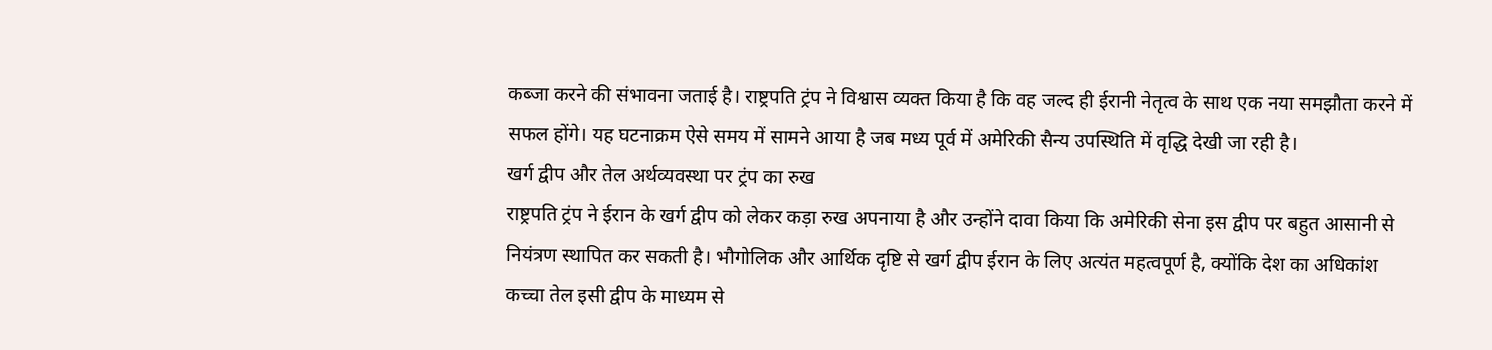कब्जा करने की संभावना जताई है। राष्ट्रपति ट्रंप ने विश्वास व्यक्त किया है कि वह जल्द ही ईरानी नेतृत्व के साथ एक नया समझौता करने में सफल होंगे। यह घटनाक्रम ऐसे समय में सामने आया है जब मध्य पूर्व में अमेरिकी सैन्य उपस्थिति में वृद्धि देखी जा रही है।
खर्ग द्वीप और तेल अर्थव्यवस्था पर ट्रंप का रुख
राष्ट्रपति ट्रंप ने ईरान के खर्ग द्वीप को लेकर कड़ा रुख अपनाया है और उन्होंने दावा किया कि अमेरिकी सेना इस द्वीप पर बहुत आसानी से नियंत्रण स्थापित कर सकती है। भौगोलिक और आर्थिक दृष्टि से खर्ग द्वीप ईरान के लिए अत्यंत महत्वपूर्ण है, क्योंकि देश का अधिकांश कच्चा तेल इसी द्वीप के माध्यम से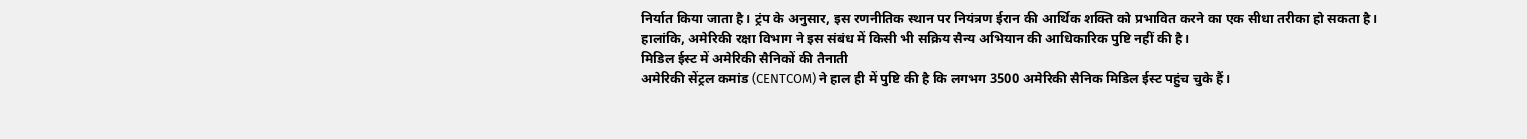निर्यात किया जाता है। ट्रंप के अनुसार, इस रणनीतिक स्थान पर नियंत्रण ईरान की आर्थिक शक्ति को प्रभावित करने का एक सीधा तरीका हो सकता है। हालांकि, अमेरिकी रक्षा विभाग ने इस संबंध में किसी भी सक्रिय सैन्य अभियान की आधिकारिक पुष्टि नहीं की है।
मिडिल ईस्ट में अमेरिकी सैनिकों की तैनाती
अमेरिकी सेंट्रल कमांड (CENTCOM) ने हाल ही में पुष्टि की है कि लगभग 3500 अमेरिकी सैनिक मिडिल ईस्ट पहुंच चुके हैं।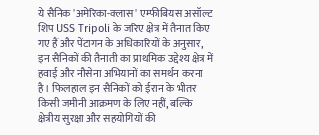ये सैनिक 'अमेरिका-क्लास' एम्फीबियस असॉल्ट शिप USS Tripoli के जरिए क्षेत्र में तैनात किए गए हैं और पेंटागन के अधिकारियों के अनुसार, इन सैनिकों की तैनाती का प्राथमिक उद्देश्य क्षेत्र में हवाई और नौसेना अभियानों का समर्थन करना है। फिलहाल इन सैनिकों को ईरान के भीतर किसी जमीनी आक्रमण के लिए नहीं, बल्कि क्षेत्रीय सुरक्षा और सहयोगियों की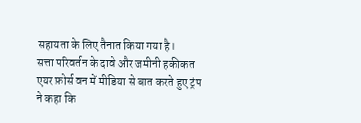सहायता के लिए तैनात किया गया है।
सत्ता परिवर्तन के दावे और जमीनी हकीकत
एयर फ़ोर्स वन में मीडिया से बात करते हुए ट्रंप ने कहा कि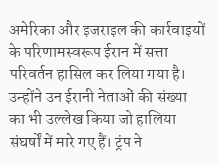अमेरिका और इजराइल की कार्रवाइयों के परिणामस्वरूप ईरान में सत्ता परिवर्तन हासिल कर लिया गया है। उन्होंने उन ईरानी नेताओं की संख्या का भी उल्लेख किया जो हालिया संघर्षों में मारे गए हैं। ट्रंप ने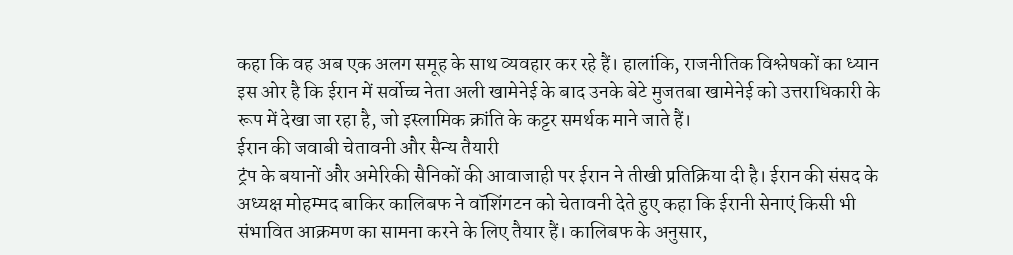कहा कि वह अब एक अलग समूह के साथ व्यवहार कर रहे हैं। हालांकि, राजनीतिक विश्लेषकों का ध्यान इस ओर है कि ईरान में सर्वोच्च नेता अली खामेनेई के बाद उनके बेटे मुजतबा खामेनेई को उत्तराधिकारी के रूप में देखा जा रहा है, जो इस्लामिक क्रांति के कट्टर समर्थक माने जाते हैं।
ईरान की जवाबी चेतावनी और सैन्य तैयारी
ट्रंप के बयानों और अमेरिकी सैनिकों की आवाजाही पर ईरान ने तीखी प्रतिक्रिया दी है। ईरान की संसद के अध्यक्ष मोहम्मद बाकिर कालिबफ ने वॉशिंगटन को चेतावनी देते हुए कहा कि ईरानी सेनाएं किसी भी संभावित आक्रमण का सामना करने के लिए तैयार हैं। कालिबफ के अनुसार,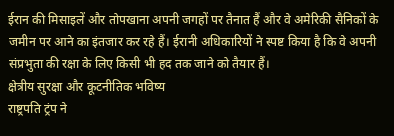ईरान की मिसाइलें और तोपखाना अपनी जगहों पर तैनात हैं और वे अमेरिकी सैनिकों के जमीन पर आने का इंतजार कर रहे हैं। ईरानी अधिकारियों ने स्पष्ट किया है कि वे अपनी संप्रभुता की रक्षा के लिए किसी भी हद तक जाने को तैयार हैं।
क्षेत्रीय सुरक्षा और कूटनीतिक भविष्य
राष्ट्रपति ट्रंप ने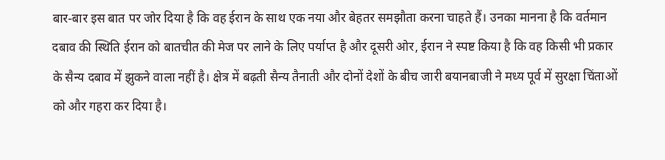बार-बार इस बात पर जोर दिया है कि वह ईरान के साथ एक नया और बेहतर समझौता करना चाहते हैं। उनका मानना है कि वर्तमान दबाव की स्थिति ईरान को बातचीत की मेज पर लाने के लिए पर्याप्त है और दूसरी ओर, ईरान ने स्पष्ट किया है कि वह किसी भी प्रकार के सैन्य दबाव में झुकने वाला नहीं है। क्षेत्र में बढ़ती सैन्य तैनाती और दोनों देशों के बीच जारी बयानबाजी ने मध्य पूर्व में सुरक्षा चिंताओं को और गहरा कर दिया है।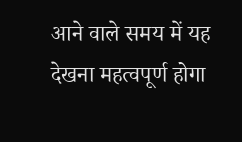आने वाले समय में यह देखना महत्वपूर्ण होगा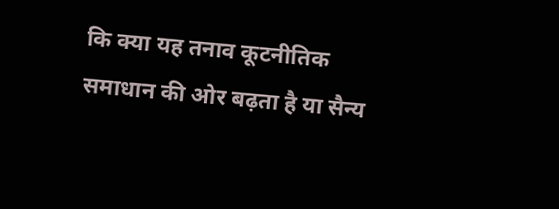कि क्या यह तनाव कूटनीतिक समाधान की ओर बढ़ता है या सैन्य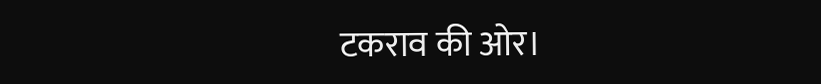टकराव की ओर।